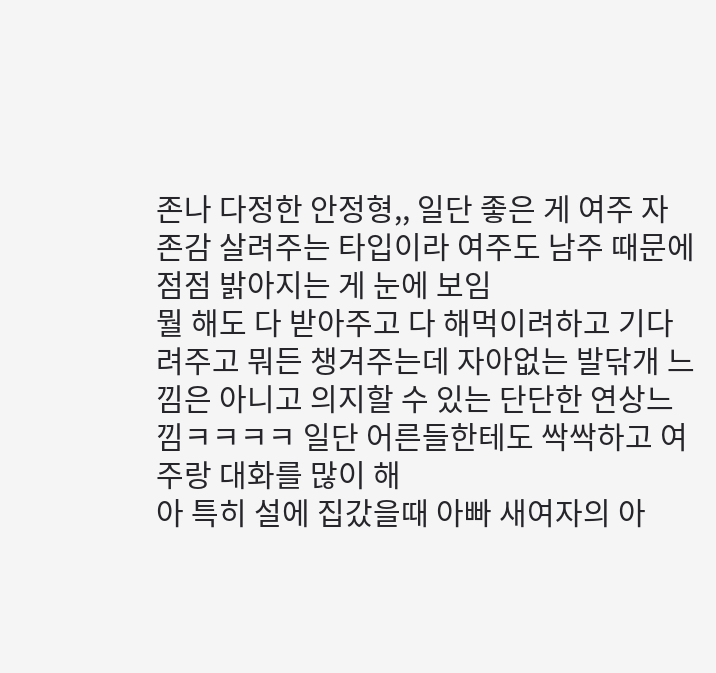존나 다정한 안정형,, 일단 좋은 게 여주 자존감 살려주는 타입이라 여주도 남주 때문에 점점 밝아지는 게 눈에 보임
뭘 해도 다 받아주고 다 해먹이려하고 기다려주고 뭐든 챙겨주는데 자아없는 발닦개 느낌은 아니고 의지할 수 있는 단단한 연상느낌ㅋㅋㅋㅋ 일단 어른들한테도 싹싹하고 여주랑 대화를 많이 해
아 특히 설에 집갔을때 아빠 새여자의 아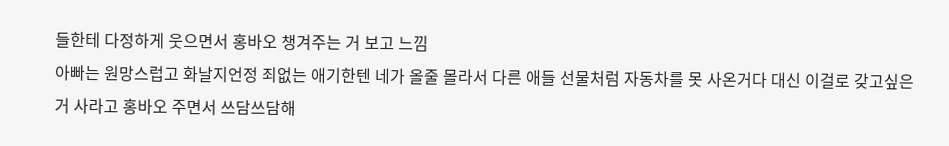들한테 다정하게 웃으면서 홍바오 챙겨주는 거 보고 느낌
아빠는 원망스럽고 화날지언정 죄없는 애기한텐 네가 올줄 몰라서 다른 애들 선물처럼 자동차를 못 사온거다 대신 이걸로 갖고싶은거 사라고 홍바오 주면서 쓰담쓰담해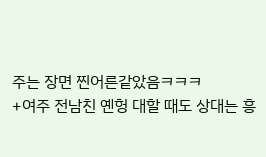주는 장면 찐어른같았음ㅋㅋㅋ
+여주 전남친 옌헝 대할 때도 상대는 흥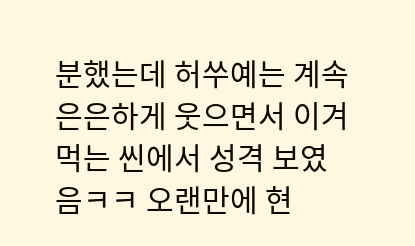분했는데 허쑤예는 계속 은은하게 웃으면서 이겨먹는 씬에서 성격 보였음ㅋㅋ 오랜만에 현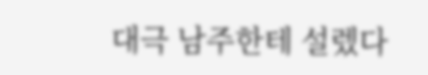대극 남주한테 설렜다